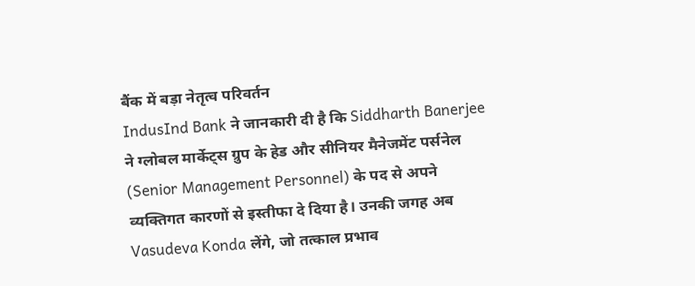बैंक में बड़ा नेतृत्व परिवर्तन
IndusInd Bank ने जानकारी दी है कि Siddharth Banerjee ने ग्लोबल मार्केट्स ग्रुप के हेड और सीनियर मैनेजमेंट पर्सनेल (Senior Management Personnel) के पद से अपने व्यक्तिगत कारणों से इस्तीफा दे दिया है। उनकी जगह अब Vasudeva Konda लेंगे, जो तत्काल प्रभाव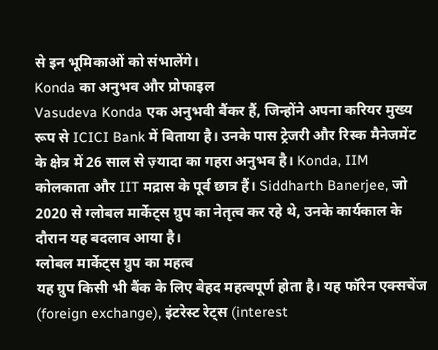से इन भूमिकाओं को संभालेंगे।
Konda का अनुभव और प्रोफाइल
Vasudeva Konda एक अनुभवी बैंकर हैं, जिन्होंने अपना करियर मुख्य रूप से ICICI Bank में बिताया है। उनके पास ट्रेजरी और रिस्क मैनेजमेंट के क्षेत्र में 26 साल से ज़्यादा का गहरा अनुभव है। Konda, IIM कोलकाता और IIT मद्रास के पूर्व छात्र हैं। Siddharth Banerjee, जो 2020 से ग्लोबल मार्केट्स ग्रुप का नेतृत्व कर रहे थे, उनके कार्यकाल के दौरान यह बदलाव आया है।
ग्लोबल मार्केट्स ग्रुप का महत्व
यह ग्रुप किसी भी बैंक के लिए बेहद महत्वपूर्ण होता है। यह फॉरेन एक्सचेंज (foreign exchange), इंटरेस्ट रेट्स (interest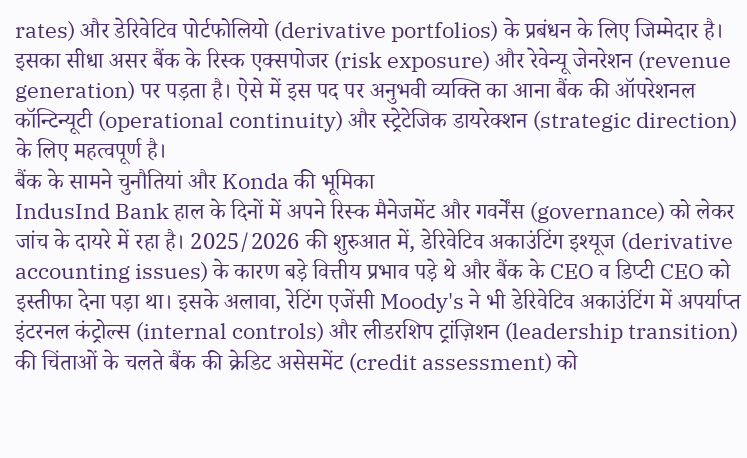rates) और डेरिवेटिव पोर्टफोलियो (derivative portfolios) के प्रबंधन के लिए जिम्मेदार है। इसका सीधा असर बैंक के रिस्क एक्सपोजर (risk exposure) और रेवेन्यू जेनरेशन (revenue generation) पर पड़ता है। ऐसे में इस पद पर अनुभवी व्यक्ति का आना बैंक की ऑपरेशनल कॉन्टिन्यूटी (operational continuity) और स्ट्रेटेजिक डायरेक्शन (strategic direction) के लिए महत्वपूर्ण है।
बैंक के सामने चुनौतियां और Konda की भूमिका
IndusInd Bank हाल के दिनों में अपने रिस्क मैनेजमेंट और गवर्नेंस (governance) को लेकर जांच के दायरे में रहा है। 2025/2026 की शुरुआत में, डेरिवेटिव अकाउंटिंग इश्यूज (derivative accounting issues) के कारण बड़े वित्तीय प्रभाव पड़े थे और बैंक के CEO व डिप्टी CEO को इस्तीफा देना पड़ा था। इसके अलावा, रेटिंग एजेंसी Moody's ने भी डेरिवेटिव अकाउंटिंग में अपर्याप्त इंटरनल कंट्रोल्स (internal controls) और लीडरशिप ट्रांज़िशन (leadership transition) की चिंताओं के चलते बैंक की क्रेडिट असेसमेंट (credit assessment) को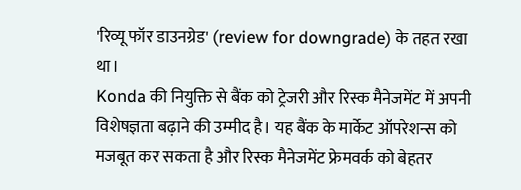'रिव्यू फॉर डाउनग्रेड' (review for downgrade) के तहत रखा था।
Konda की नियुक्ति से बैंक को ट्रेजरी और रिस्क मैनेजमेंट में अपनी विशेषज्ञता बढ़ाने की उम्मीद है। यह बैंक के मार्केट ऑपरेशन्स को मजबूत कर सकता है और रिस्क मैनेजमेंट फ्रेमवर्क को बेहतर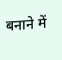बनाने में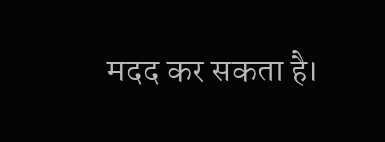मदद कर सकता है।